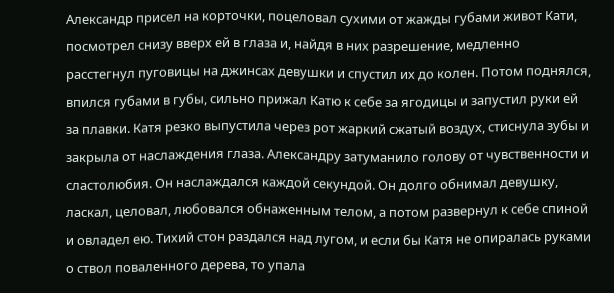Александр присел на корточки, поцеловал сухими от жажды губами живот Кати, посмотрел снизу вверх ей в глаза и, найдя в них разрешение, медленно расстегнул пуговицы на джинсах девушки и спустил их до колен. Потом поднялся, впился губами в губы, сильно прижал Катю к себе за ягодицы и запустил руки ей за плавки. Катя резко выпустила через рот жаркий сжатый воздух, стиснула зубы и закрыла от наслаждения глаза. Александру затуманило голову от чувственности и сластолюбия. Он наслаждался каждой секундой. Он долго обнимал девушку, ласкал, целовал, любовался обнаженным телом, а потом развернул к себе спиной и овладел ею. Тихий стон раздался над лугом, и если бы Катя не опиралась руками о ствол поваленного дерева, то упала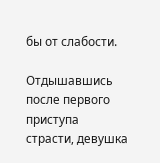бы от слабости.

Отдышавшись после первого приступа страсти, девушка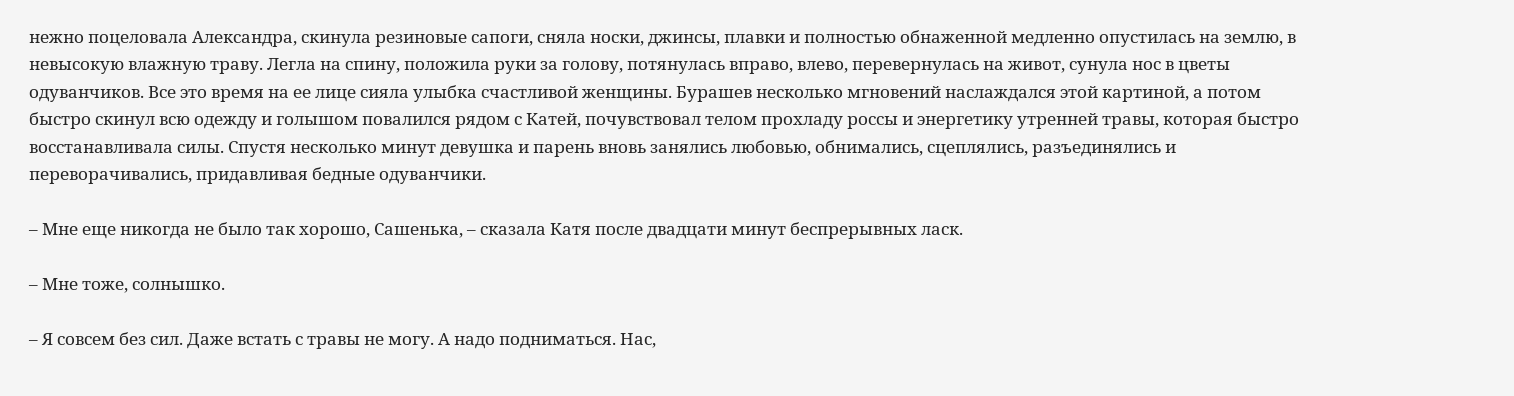нежно поцеловала Александра, скинула резиновые сапоги, сняла носки, джинсы, плавки и полностью обнаженной медленно опустилась на землю, в невысокую влажную траву. Легла на спину, положила руки за голову, потянулась вправо, влево, перевернулась на живот, сунула нос в цветы одуванчиков. Все это время на ее лице сияла улыбка счастливой женщины. Бурашев несколько мгновений наслаждался этой картиной, а потом быстро скинул всю одежду и голышом повалился рядом с Катей, почувствовал телом прохладу россы и энергетику утренней травы, которая быстро восстанавливала силы. Спустя несколько минут девушка и парень вновь занялись любовью, обнимались, сцеплялись, разъединялись и переворачивались, придавливая бедные одуванчики.

– Мне еще никогда не было так хорошо, Сашенька, – сказала Катя после двадцати минут беспрерывных ласк.

– Мне тоже, солнышко.

– Я совсем без сил. Даже встать с травы не могу. А надо подниматься. Нас,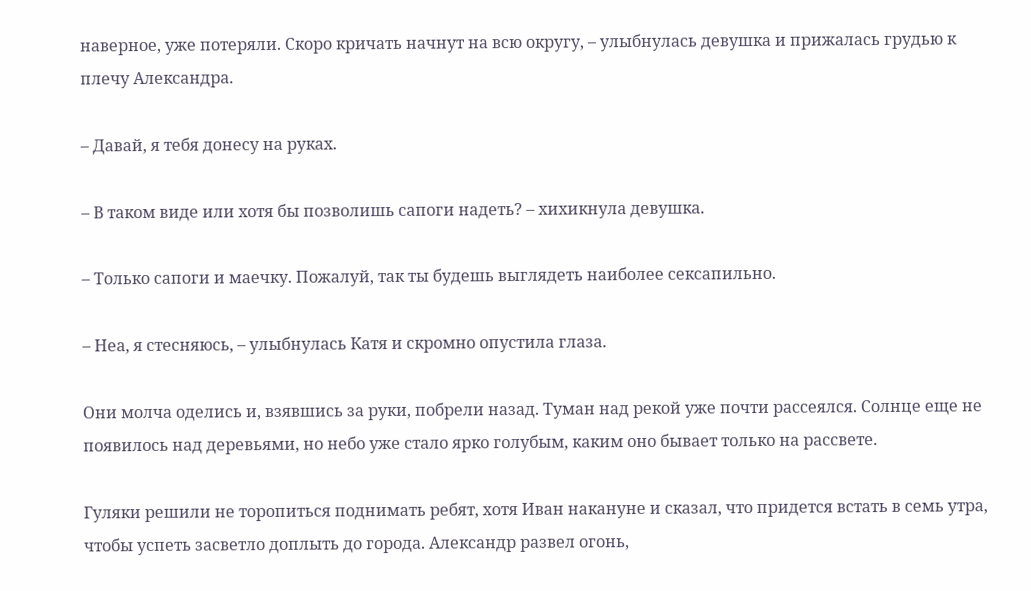наверное, уже потеряли. Скоро кричать начнут на всю округу, – улыбнулась девушка и прижалась грудью к плечу Александра.

– Давай, я тебя донесу на руках.

– В таком виде или хотя бы позволишь сапоги надеть? – хихикнула девушка.

– Только сапоги и маечку. Пожалуй, так ты будешь выглядеть наиболее сексапильно.

– Неа, я стесняюсь, – улыбнулась Катя и скромно опустила глаза.

Они молча оделись и, взявшись за руки, побрели назад. Туман над рекой уже почти рассеялся. Солнце еще не появилось над деревьями, но небо уже стало ярко голубым, каким оно бывает только на рассвете.

Гуляки решили не торопиться поднимать ребят, хотя Иван накануне и сказал, что придется встать в семь утра, чтобы успеть засветло доплыть до города. Александр развел огонь,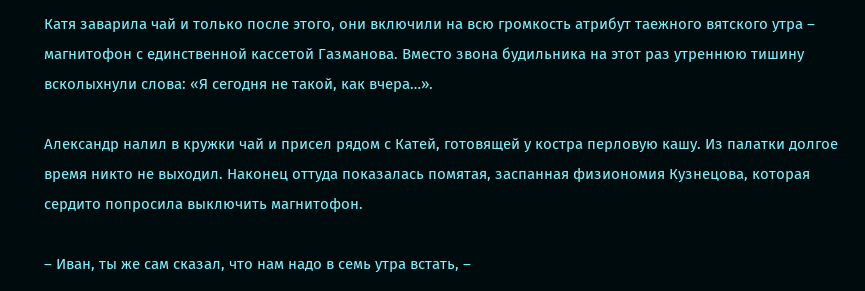Катя заварила чай и только после этого, они включили на всю громкость атрибут таежного вятского утра – магнитофон с единственной кассетой Газманова. Вместо звона будильника на этот раз утреннюю тишину всколыхнули слова: «Я сегодня не такой, как вчера…».

Александр налил в кружки чай и присел рядом с Катей, готовящей у костра перловую кашу. Из палатки долгое время никто не выходил. Наконец оттуда показалась помятая, заспанная физиономия Кузнецова, которая сердито попросила выключить магнитофон.

– Иван, ты же сам сказал, что нам надо в семь утра встать, –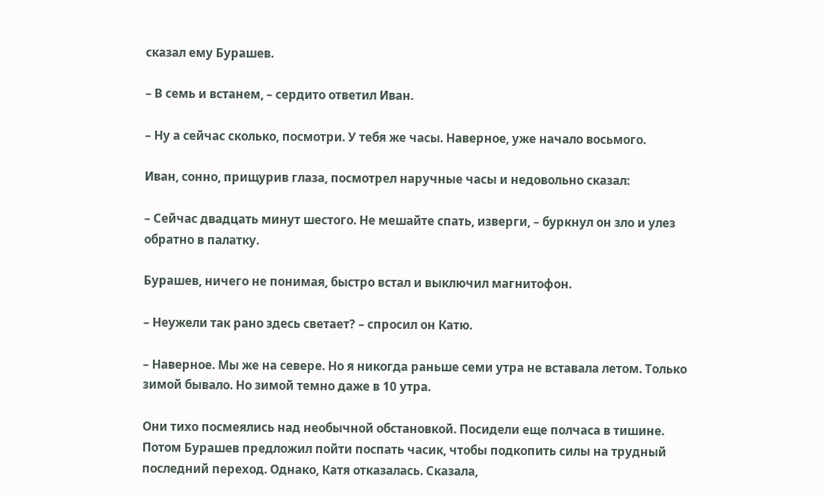сказал ему Бурашев.

– В семь и встанем, – сердито ответил Иван.

– Ну а сейчас сколько, посмотри. У тебя же часы. Наверное, уже начало восьмого.

Иван, сонно, прищурив глаза, посмотрел наручные часы и недовольно сказал:

– Сейчас двадцать минут шестого. Не мешайте спать, изверги, – буркнул он зло и улез обратно в палатку.

Бурашев, ничего не понимая, быстро встал и выключил магнитофон.

– Неужели так рано здесь светает? – спросил он Катю.

– Наверное. Мы же на севере. Но я никогда раньше семи утра не вставала летом. Только зимой бывало. Но зимой темно даже в 10 утра.

Они тихо посмеялись над необычной обстановкой. Посидели еще полчаса в тишине. Потом Бурашев предложил пойти поспать часик, чтобы подкопить силы на трудный последний переход. Однако, Катя отказалась. Сказала,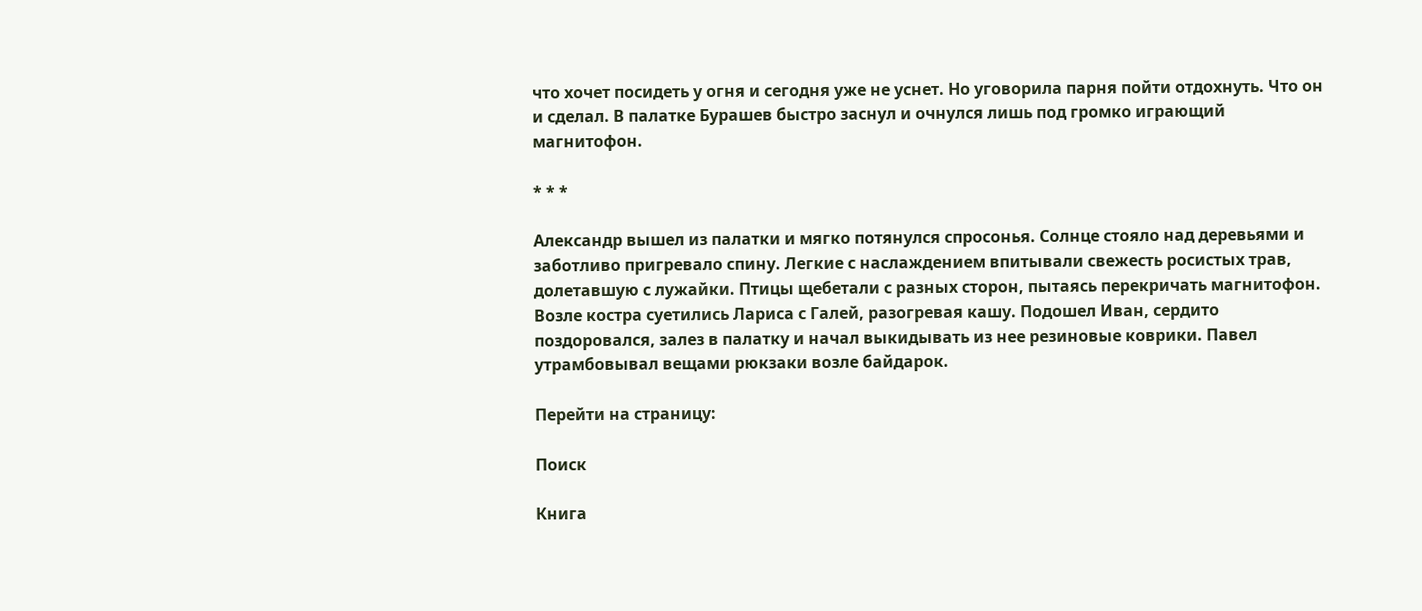что хочет посидеть у огня и сегодня уже не уснет. Но уговорила парня пойти отдохнуть. Что он и сделал. В палатке Бурашев быстро заснул и очнулся лишь под громко играющий магнитофон.

* * *

Александр вышел из палатки и мягко потянулся спросонья. Солнце стояло над деревьями и заботливо пригревало спину. Легкие с наслаждением впитывали свежесть росистых трав, долетавшую с лужайки. Птицы щебетали с разных сторон, пытаясь перекричать магнитофон. Возле костра суетились Лариса с Галей, разогревая кашу. Подошел Иван, сердито поздоровался, залез в палатку и начал выкидывать из нее резиновые коврики. Павел утрамбовывал вещами рюкзаки возле байдарок.

Перейти на страницу:

Поиск

Книга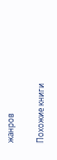жанров

Похожие книги